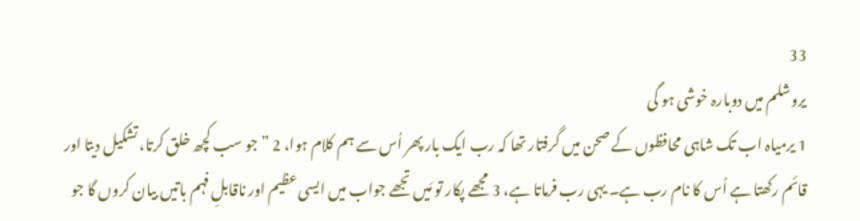33
یروشلم میں دوبارہ خوشی ہو گی
1 یرمیاہ اب تک شاہی محافظوں کے صحن میں گرفتار تھا کہ رب ایک بار پھر اُس سے ہم کلام ہوا، 2 ”جو سب کچھ خلق کرتا، تشکیل دیتا اور قائم رکھتا ہے اُس کا نام رب ہے۔ یہی رب فرماتا ہے، 3 مجھے پکار تو مَیں تجھے جواب میں ایسی عظیم اور ناقابلِ فہم باتیں بیان کروں گا جو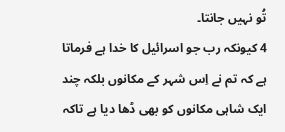تُو نہیں جانتا۔
4 کیونکہ رب جو اسرائیل کا خدا ہے فرماتا ہے کہ تم نے اِس شہر کے مکانوں بلکہ چند ایک شاہی مکانوں کو بھی ڈھا دیا ہے تاکہ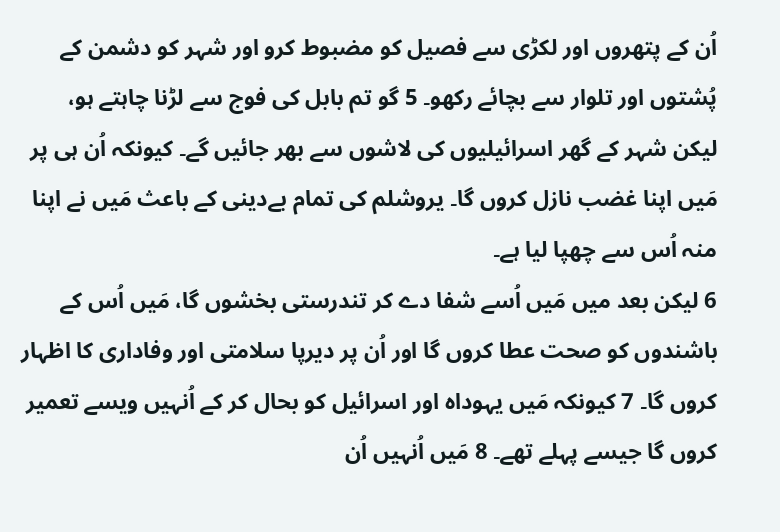اُن کے پتھروں اور لکڑی سے فصیل کو مضبوط کرو اور شہر کو دشمن کے پُشتوں اور تلوار سے بچائے رکھو۔ 5 گو تم بابل کی فوج سے لڑنا چاہتے ہو، لیکن شہر کے گھر اسرائیلیوں کی لاشوں سے بھر جائیں گے۔ کیونکہ اُن ہی پر مَیں اپنا غضب نازل کروں گا۔ یروشلم کی تمام بےدینی کے باعث مَیں نے اپنا منہ اُس سے چھپا لیا ہے۔
6 لیکن بعد میں مَیں اُسے شفا دے کر تندرستی بخشوں گا، مَیں اُس کے باشندوں کو صحت عطا کروں گا اور اُن پر دیرپا سلامتی اور وفاداری کا اظہار کروں گا۔ 7 کیونکہ مَیں یہوداہ اور اسرائیل کو بحال کر کے اُنہیں ویسے تعمیر کروں گا جیسے پہلے تھے۔ 8 مَیں اُنہیں اُن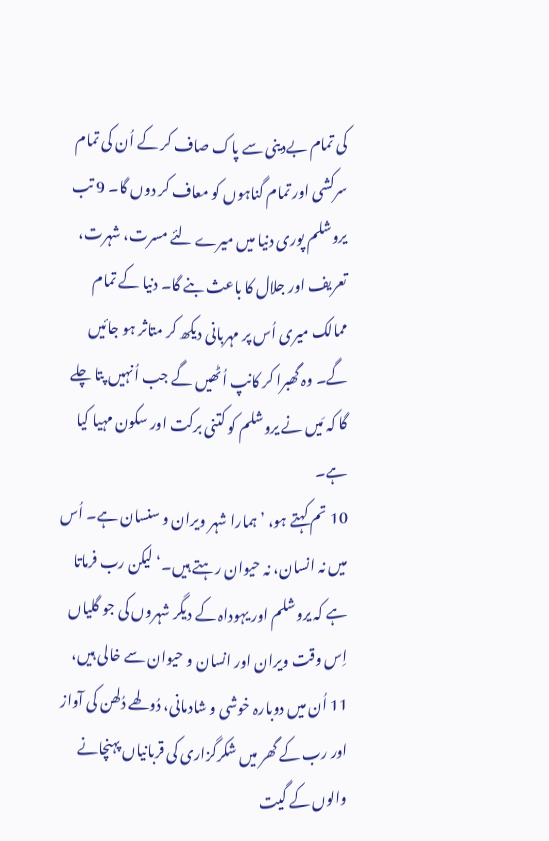کی تمام بےدینی سے پاک صاف کر کے اُن کی تمام سرکشی اور تمام گناہوں کو معاف کر دوں گا۔ 9 تب یروشلم پوری دنیا میں میرے لئے مسرت، شہرت، تعریف اور جلال کا باعث بنے گا۔ دنیا کے تمام ممالک میری اُس پر مہربانی دیکھ کر متاثر ہو جائیں گے۔ وہ گھبرا کر کانپ اُٹھیں گے جب اُنہیں پتا چلے گا کہ مَیں نے یروشلم کو کتنی برکت اور سکون مہیا کیا ہے۔
10 تم کہتے ہو، ’ہمارا شہر ویران و سنسان ہے۔ اُس میں نہ انسان، نہ حیوان رہتے ہیں۔‘ لیکن رب فرماتا ہے کہ یروشلم اور یہوداہ کے دیگر شہروں کی جو گلیاں اِس وقت ویران اور انسان و حیوان سے خالی ہیں، 11 اُن میں دوبارہ خوشی و شادمانی، دُولھے دُلھن کی آواز اور رب کے گھر میں شکرگزاری کی قربانیاں پہنچانے والوں کے گیت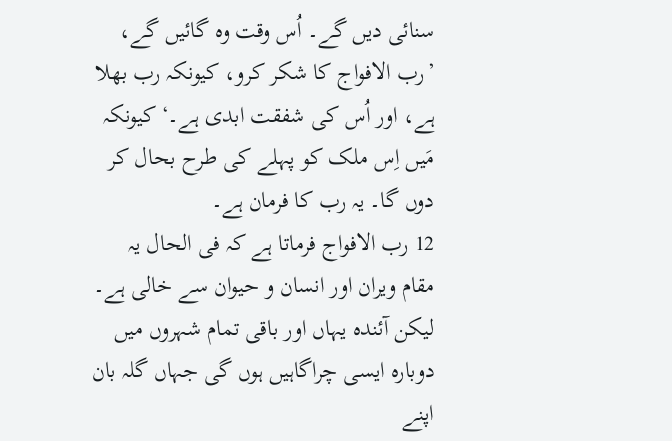سنائی دیں گے۔ اُس وقت وہ گائیں گے، ’رب الافواج کا شکر کرو، کیونکہ رب بھلا ہے، اور اُس کی شفقت ابدی ہے۔‘ کیونکہ مَیں اِس ملک کو پہلے کی طرح بحال کر دوں گا۔ یہ رب کا فرمان ہے۔
12 رب الافواج فرماتا ہے کہ فی الحال یہ مقام ویران اور انسان و حیوان سے خالی ہے۔ لیکن آئندہ یہاں اور باقی تمام شہروں میں دوبارہ ایسی چراگاہیں ہوں گی جہاں گلہ بان اپنے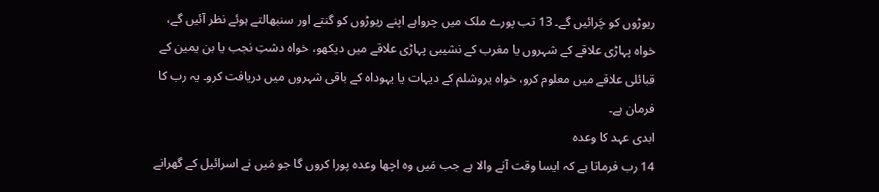ریوڑوں کو چَرائیں گے۔ 13 تب پورے ملک میں چرواہے اپنے ریوڑوں کو گنتے اور سنبھالتے ہوئے نظر آئیں گے، خواہ پہاڑی علاقے کے شہروں یا مغرب کے نشیبی پہاڑی علاقے میں دیکھو، خواہ دشتِ نجب یا بن یمین کے قبائلی علاقے میں معلوم کرو، خواہ یروشلم کے دیہات یا یہوداہ کے باقی شہروں میں دریافت کرو۔ یہ رب کا فرمان ہے۔
ابدی عہد کا وعدہ
14 رب فرماتا ہے کہ ایسا وقت آنے والا ہے جب مَیں وہ اچھا وعدہ پورا کروں گا جو مَیں نے اسرائیل کے گھرانے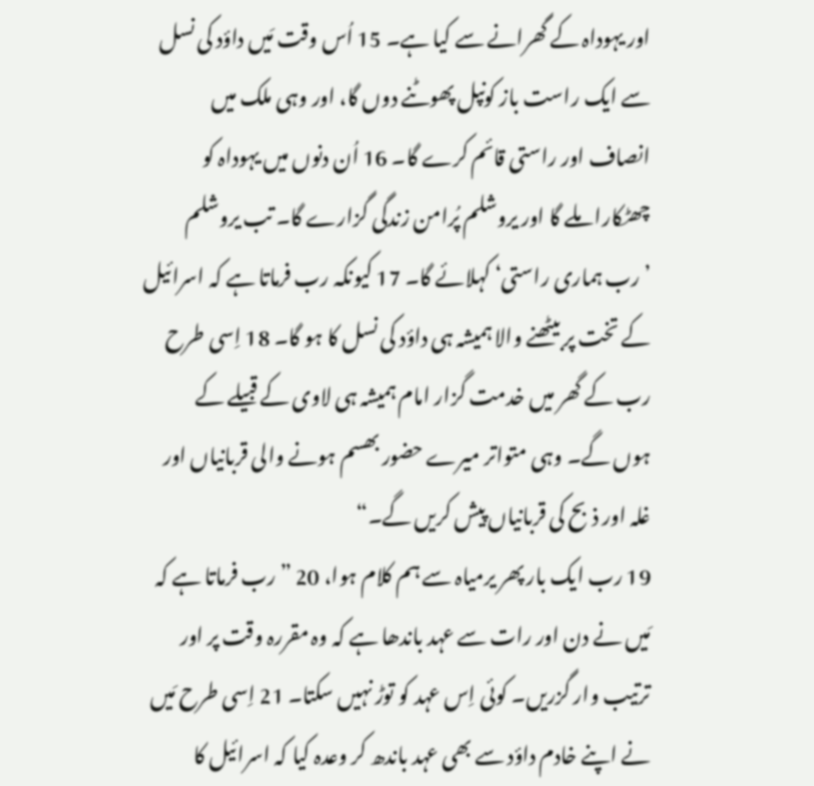اور یہوداہ کے گھرانے سے کیا ہے۔ 15 اُس وقت مَیں داؤد کی نسل سے ایک راست باز کونپل پھوٹنے دوں گا، اور وہی ملک میں انصاف اور راستی قائم کرے گا۔ 16 اُن دنوں میں یہوداہ کو چھٹکارا ملے گا اور یروشلم پُرامن زندگی گزارے گا۔ تب یروشلم ’رب ہماری راستی‘ کہلائے گا۔ 17 کیونکہ رب فرماتا ہے کہ اسرائیل کے تخت پر بیٹھنے والا ہمیشہ ہی داؤد کی نسل کا ہو گا۔ 18 اِسی طرح رب کے گھر میں خدمت گزار امام ہمیشہ ہی لاوی کے قبیلے کے ہوں گے۔ وہی متواتر میرے حضور بھسم ہونے والی قربانیاں اور غلہ اور ذبح کی قربانیاں پیش کریں گے۔“
19 رب ایک بار پھر یرمیاہ سے ہم کلام ہوا، 20 ”رب فرماتا ہے کہ مَیں نے دن اور رات سے عہد باندھا ہے کہ وہ مقررہ وقت پر اور ترتیب وار گزریں۔ کوئی اِس عہد کو توڑ نہیں سکتا۔ 21 اِسی طرح مَیں نے اپنے خادم داؤد سے بھی عہد باندھ کر وعدہ کیا کہ اسرائیل کا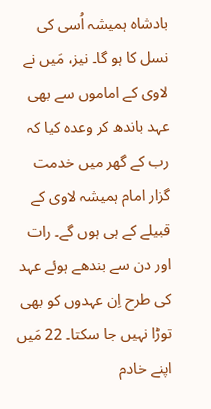بادشاہ ہمیشہ اُسی کی نسل کا ہو گا۔ نیز، مَیں نے لاوی کے اماموں سے بھی عہد باندھ کر وعدہ کیا کہ رب کے گھر میں خدمت گزار امام ہمیشہ لاوی کے قبیلے کے ہی ہوں گے۔ رات اور دن سے بندھے ہوئے عہد کی طرح اِن عہدوں کو بھی توڑا نہیں جا سکتا۔ 22 مَیں اپنے خادم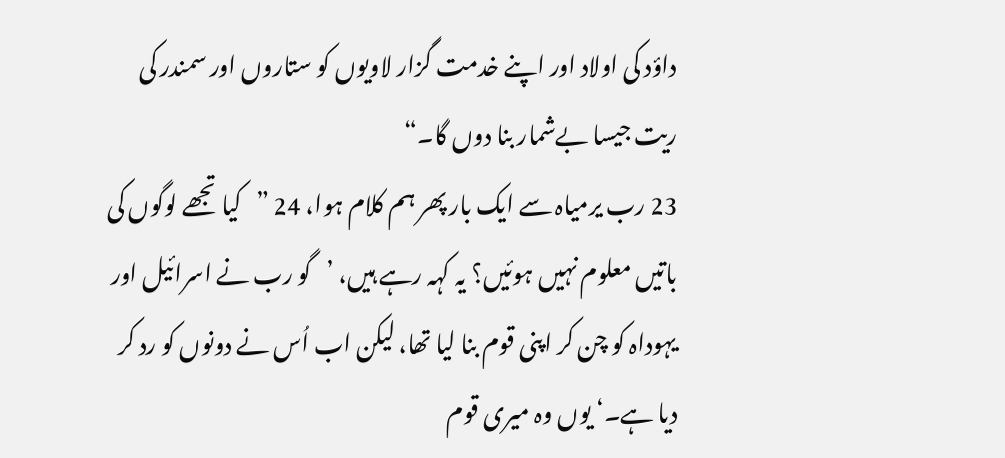داؤد کی اولاد اور اپنے خدمت گزار لاویوں کو ستاروں اور سمندر کی ریت جیسا بےشمار بنا دوں گا۔“
23 رب یرمیاہ سے ایک بار پھر ہم کلام ہوا، 24 ”کیا تجھے لوگوں کی باتیں معلوم نہیں ہوئیں؟ یہ کہہ رہے ہیں، ’گو رب نے اسرائیل اور یہوداہ کو چن کر اپنی قوم بنا لیا تھا، لیکن اب اُس نے دونوں کو رد کر دیا ہے۔‘ یوں وہ میری قوم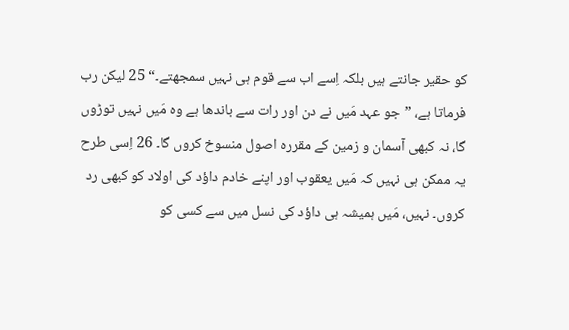کو حقیر جانتے ہیں بلکہ اِسے اب سے قوم ہی نہیں سمجھتے۔“ 25 لیکن رب فرماتا ہے، ”جو عہد مَیں نے دن اور رات سے باندھا ہے وہ مَیں نہیں توڑوں گا، نہ کبھی آسمان و زمین کے مقررہ اصول منسوخ کروں گا۔ 26 اِسی طرح یہ ممکن ہی نہیں کہ مَیں یعقوب اور اپنے خادم داؤد کی اولاد کو کبھی رد کروں۔ نہیں، مَیں ہمیشہ ہی داؤد کی نسل میں سے کسی کو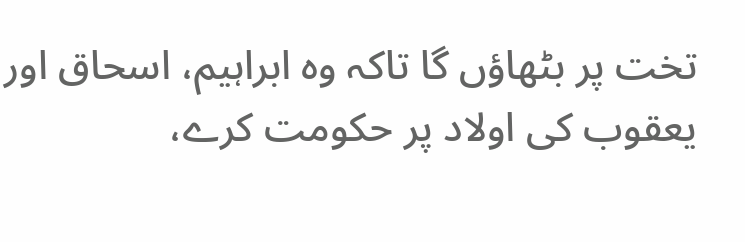تخت پر بٹھاؤں گا تاکہ وہ ابراہیم، اسحاق اور یعقوب کی اولاد پر حکومت کرے،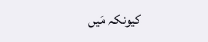کیونکہ مَیں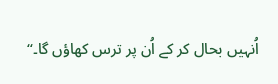اُنہیں بحال کر کے اُن پر ترس کھاؤں گا۔“